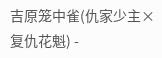吉原笼中雀(仇家少主×复仇花魁) -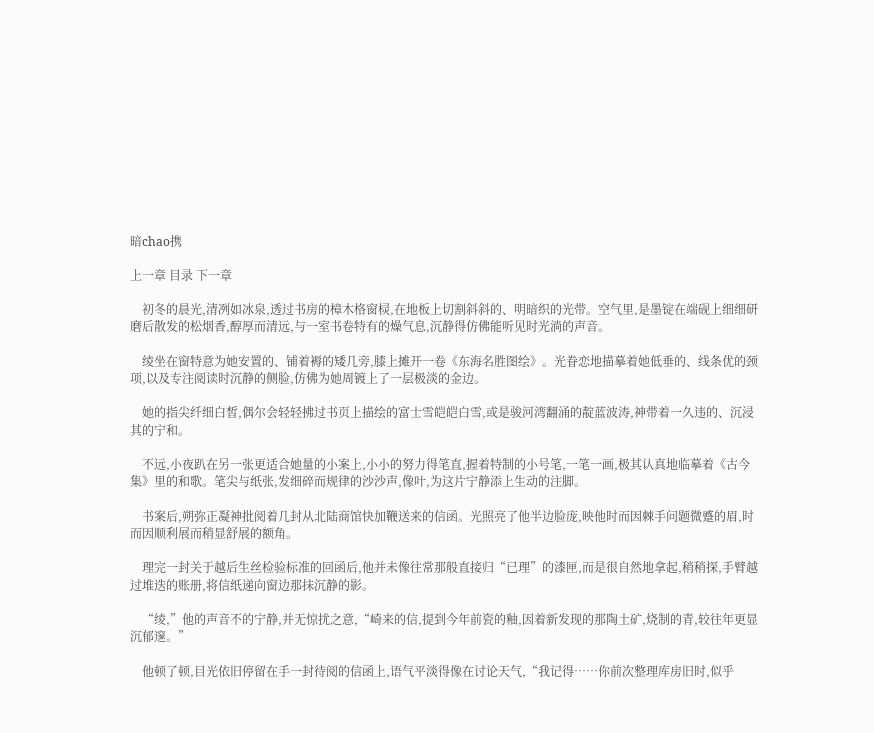暗chao携

上一章 目录 下一章

    初冬的晨光,清冽如冰泉,透过书房的樟木格窗棂,在地板上切割斜斜的、明暗织的光带。空气里,是墨锭在端砚上细细研磨后散发的松烟香,醇厚而清远,与一室书卷特有的燥气息,沉静得仿佛能听见时光淌的声音。

    绫坐在窗特意为她安置的、铺着褥的矮几旁,膝上摊开一卷《东海名胜图绘》。光眷恋地描摹着她低垂的、线条优的颈项,以及专注阅读时沉静的侧脸,仿佛为她周镀上了一层极淡的金边。

    她的指尖纤细白皙,偶尔会轻轻拂过书页上描绘的富士雪皑皑白雪,或是骏河湾翻涌的靛蓝波涛,神带着一久违的、沉浸其的宁和。

    不远,小夜趴在另一张更适合她量的小案上,小小的努力得笔直,握着特制的小号笔,一笔一画,极其认真地临摹着《古今集》里的和歌。笔尖与纸张,发细碎而规律的沙沙声,像叶,为这片宁静添上生动的注脚。

    书案后,朔弥正凝神批阅着几封从北陆商馆快加鞭送来的信函。光照亮了他半边脸庞,映他时而因棘手问题微蹙的眉,时而因顺利展而稍显舒展的额角。

    理完一封关于越后生丝检验标准的回函后,他并未像往常那般直接归“已理”的漆匣,而是很自然地拿起,稍稍探,手臂越过堆迭的账册,将信纸递向窗边那抹沉静的影。

    “绫,”他的声音不的宁静,并无惊扰之意,“崎来的信,提到今年前瓷的釉,因着新发现的那陶土矿,烧制的青,较往年更显沉郁邃。”

    他顿了顿,目光依旧停留在手一封待阅的信函上,语气平淡得像在讨论天气,“我记得……你前次整理库房旧时,似乎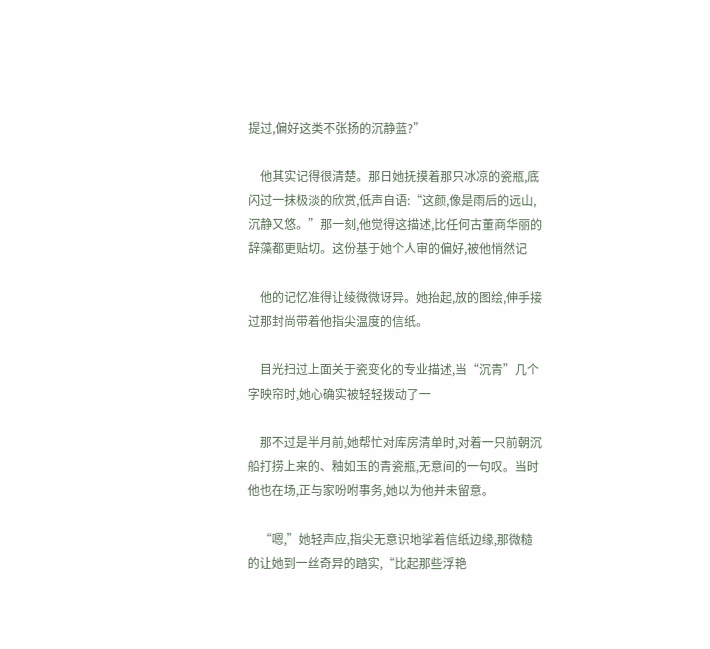提过,偏好这类不张扬的沉静蓝?”

    他其实记得很清楚。那日她抚摸着那只冰凉的瓷瓶,底闪过一抹极淡的欣赏,低声自语:“这颜,像是雨后的远山,沉静又悠。”那一刻,他觉得这描述,比任何古董商华丽的辞藻都更贴切。这份基于她个人审的偏好,被他悄然记

    他的记忆准得让绫微微讶异。她抬起,放的图绘,伸手接过那封尚带着他指尖温度的信纸。

    目光扫过上面关于瓷变化的专业描述,当“沉青”几个字映帘时,她心确实被轻轻拨动了一

    那不过是半月前,她帮忙对库房清单时,对着一只前朝沉船打捞上来的、釉如玉的青瓷瓶,无意间的一句叹。当时他也在场,正与家吩咐事务,她以为他并未留意。

    “嗯,”她轻声应,指尖无意识地挲着信纸边缘,那微糙的让她到一丝奇异的踏实,“比起那些浮艳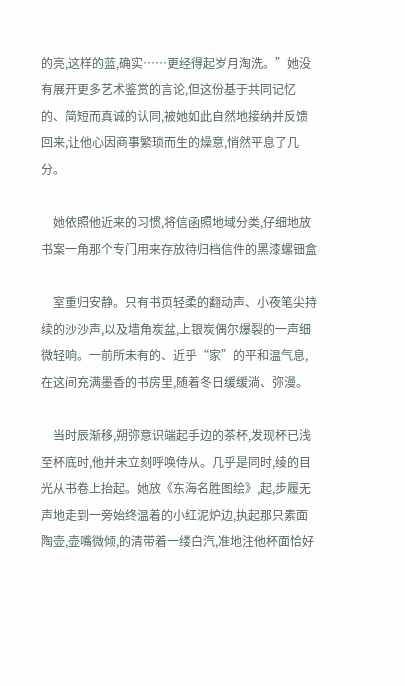的亮,这样的蓝,确实……更经得起岁月淘洗。”她没有展开更多艺术鉴赏的言论,但这份基于共同记忆的、简短而真诚的认同,被她如此自然地接纳并反馈回来,让他心因商事繁琐而生的燥意,悄然平息了几分。

    她依照他近来的习惯,将信函照地域分类,仔细地放书案一角那个专门用来存放待归档信件的黑漆螺钿盒

    室重归安静。只有书页轻柔的翻动声、小夜笔尖持续的沙沙声,以及墙角炭盆,上银炭偶尔爆裂的一声细微轻响。一前所未有的、近乎“家”的平和温气息,在这间充满墨香的书房里,随着冬日缓缓淌、弥漫。

    当时辰渐移,朔弥意识端起手边的茶杯,发现杯已浅至杯底时,他并未立刻呼唤侍从。几乎是同时,绫的目光从书卷上抬起。她放《东海名胜图绘》,起,步履无声地走到一旁始终温着的小红泥炉边,执起那只素面陶壶,壶嘴微倾,的清带着一缕白汽,准地注他杯面恰好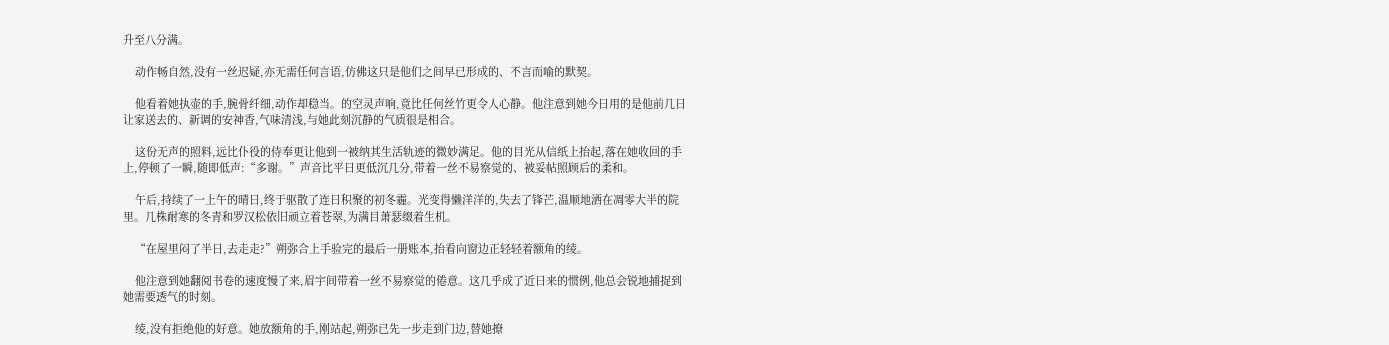升至八分满。

    动作畅自然,没有一丝迟疑,亦无需任何言语,仿佛这只是他们之间早已形成的、不言而喻的默契。

    他看着她执壶的手,腕骨纤细,动作却稳当。的空灵声响,竟比任何丝竹更令人心静。他注意到她今日用的是他前几日让家送去的、新调的安神香,气味清浅,与她此刻沉静的气质很是相合。

    这份无声的照料,远比仆役的侍奉更让他到一被纳其生活轨迹的微妙满足。他的目光从信纸上抬起,落在她收回的手上,停顿了一瞬,随即低声:“多谢。”声音比平日更低沉几分,带着一丝不易察觉的、被妥帖照顾后的柔和。

    午后,持续了一上午的晴日,终于驱散了连日积聚的初冬霾。光变得懒洋洋的,失去了锋芒,温顺地洒在凋零大半的院里。几株耐寒的冬青和罗汉松依旧顽立着苍翠,为满目萧瑟缀着生机。

    “在屋里闷了半日,去走走?”朔弥合上手验完的最后一册账本,抬看向窗边正轻轻着额角的绫。

    他注意到她翻阅书卷的速度慢了来,眉宇间带着一丝不易察觉的倦意。这几乎成了近日来的惯例,他总会锐地捕捉到她需要透气的时刻。

    绫,没有拒绝他的好意。她放额角的手,刚站起,朔弥已先一步走到门边,替她撩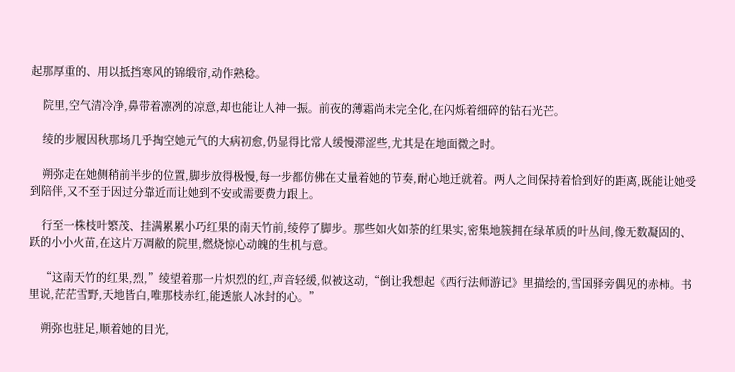起那厚重的、用以抵挡寒风的锦缎帘,动作熟稔。

    院里,空气清冷净,鼻带着凛冽的凉意,却也能让人神一振。前夜的薄霜尚未完全化,在闪烁着细碎的钻石光芒。

    绫的步履因秋那场几乎掏空她元气的大病初愈,仍显得比常人缓慢滞涩些,尤其是在地面微之时。

    朔弥走在她侧稍前半步的位置,脚步放得极慢,每一步都仿佛在丈量着她的节奏,耐心地迁就着。两人之间保持着恰到好的距离,既能让她受到陪伴,又不至于因过分靠近而让她到不安或需要费力跟上。

    行至一株枝叶繁茂、挂满累累小巧红果的南天竹前,绫停了脚步。那些如火如荼的红果实,密集地簇拥在绿革质的叶丛间,像无数凝固的、跃的小小火苗,在这片万凋敝的院里,燃烧惊心动魄的生机与意。

    “这南天竹的红果,烈,”绫望着那一片炽烈的红,声音轻缓,似被这动,“倒让我想起《西行法师游记》里描绘的,雪国驿旁偶见的赤柿。书里说,茫茫雪野,天地皆白,唯那枝赤红,能透旅人冰封的心。”

    朔弥也驻足,顺着她的目光,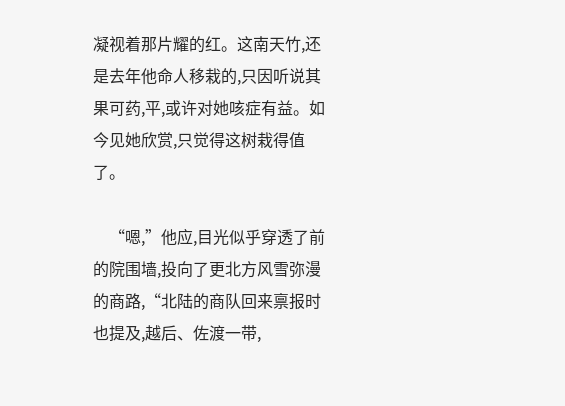凝视着那片耀的红。这南天竹,还是去年他命人移栽的,只因听说其果可药,平,或许对她咳症有益。如今见她欣赏,只觉得这树栽得值了。

    “嗯,”他应,目光似乎穿透了前的院围墙,投向了更北方风雪弥漫的商路,“北陆的商队回来禀报时也提及,越后、佐渡一带,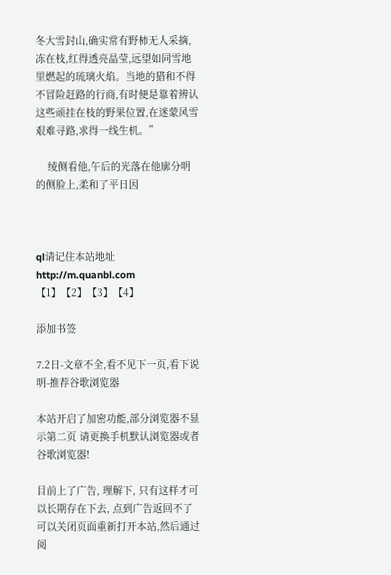冬大雪封山,确实常有野柿无人采摘,冻在枝,红得透亮晶莹,远望如同雪地里燃起的琉璃火焰。当地的猎和不得不冒险赶路的行商,有时便是靠着辨认这些顽挂在枝的野果位置,在迷蒙风雪艰难寻路,求得一线生机。”

    绫侧看他,午后的光落在他廓分明的侧脸上,柔和了平日因



ql请记住本站地址http://m.quanbl.com
【1】【2】【3】【4】

添加书签

7.2日-文章不全,看不见下一页,看下说明-推荐谷歌浏览器

本站开启了加密功能,部分浏览器不显示第二页 请更换手机默认浏览器或者谷歌浏览器!

目前上了广告, 理解下, 只有这样才可以长期存在下去, 点到广告返回不了可以关闭页面重新打开本站,然后通过阅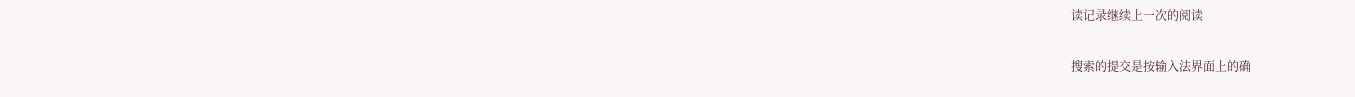读记录继续上一次的阅读

搜索的提交是按输入法界面上的确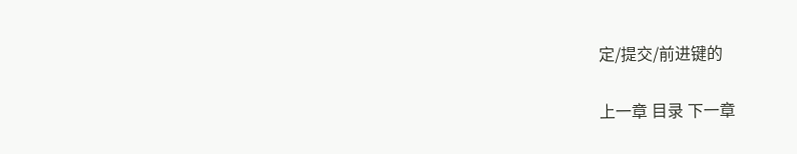定/提交/前进键的

上一章 目录 下一章